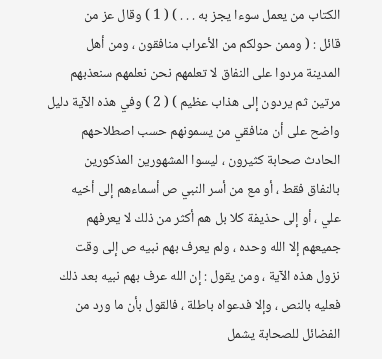الكتاب من يعمل سوءا يجز به . . . ) ( 1 ) وقال عز من
قائل : ( وممن حولكم من الأعراب منافقون ، ومن أهل
المدينة مردوا على النفاق لا تعلمهم نحن نعلمهم سنعذبهم
مرتين ثم يردون إلى هذاب عظيم ) ( 2 ) وفي هذه الآية دليل
واضح على أن منافقي من يسمونهم حسب اصطلاحهم
الحادث صحابة كثيرون ، ليسوا المشهورين المذكورين
بالنفاق فقط ، أو مع من أسر النبي ص أسماءهم إلى أخيه
علي ، أو إلى حذيفة كلا بل هم أكثر من ذلك لا يعرفهم
جميعهم إلا الله وحده ، ولم يعرف بهم نبيه ص إلى وقت
نزول هذه الآية ، ومن يقول : إن الله عرف بهم نبيه بعد ذلك
فعليه بالنص ، وإلا فدعواه باطلة ، فالقول بأن ما ورد من
الفضائل للصحابة يشمل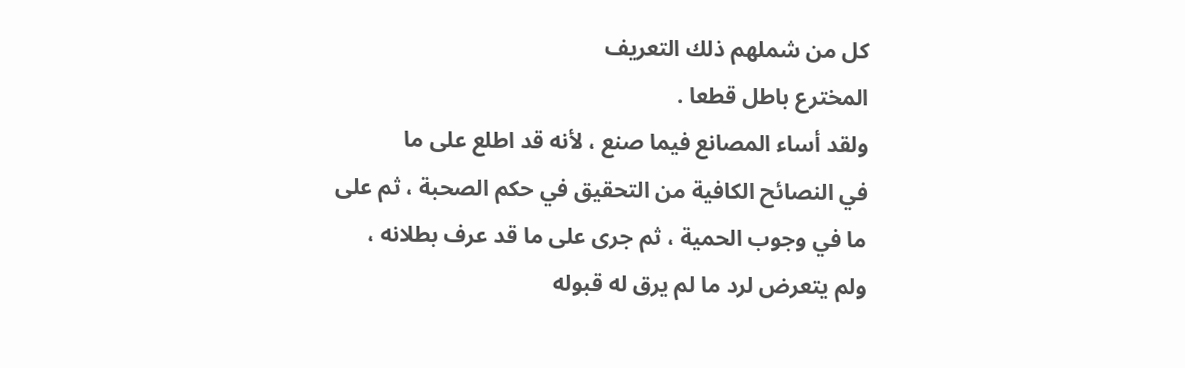كل من شملهم ذلك التعريف
المخترع باطل قطعا .
ولقد أساء المصانع فيما صنع ، لأنه قد اطلع على ما
في النصائح الكافية من التحقيق في حكم الصحبة ، ثم على
ما في وجوب الحمية ، ثم جرى على ما قد عرف بطلانه ،
ولم يتعرض لرد ما لم يرق له قبوله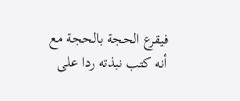فيقرع الحجة بالحجة مع
أنه كتب نبذته ردا على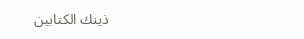ذينك الكتابين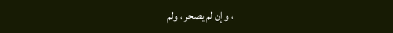، وإن لم يصحر ، ولم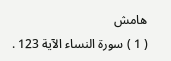هامش
( 1 ) سورة النساء الآية 123 .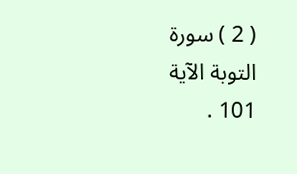( 2 ) سورة التوبة الآية 101 .